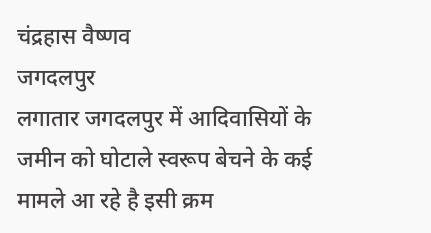चंद्रहास वैष्णव
जगदलपुर
लगातार जगदलपुर में आदिवासियों के जमीन को घोटाले स्वरूप बेचने के कई मामले आ रहे है इसी क्रम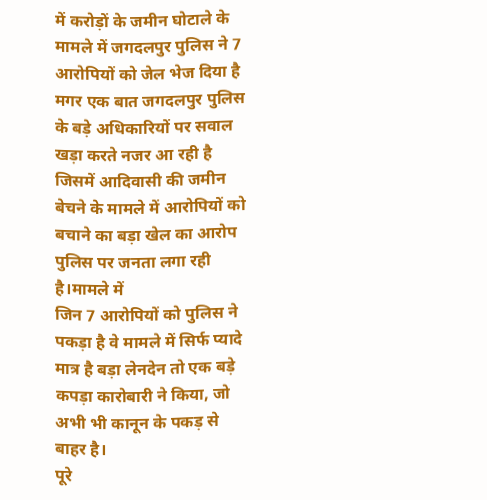में करोड़ों के जमीन घोटाले के मामले में जगदलपुर पुलिस ने 7 आरोपियों को जेल भेज दिया है मगर एक बात जगदलपुर पुलिस के बड़े अधिकारियों पर सवाल खड़ा करते नजर आ रही है जिसमें आदिवासी की जमीन बेचने के मामले में आरोपियों को बचाने का बड़ा खेल का आरोप पुलिस पर जनता लगा रही है।मामले में
जिन 7 आरोपियों को पुलिस ने पकड़ा है वे मामले में सिर्फ प्यादे मात्र है बड़ा लेनदेन तो एक बड़े कपड़ा कारोबारी ने किया, जो अभी भी कानून के पकड़ से बाहर है।
पूरे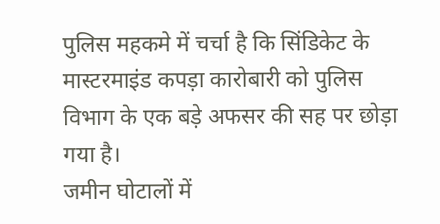पुलिस महकमे में चर्चा है कि सिंडिकेट के मास्टरमाइंड कपड़ा कारोबारी को पुलिस विभाग के एक बड़े अफसर की सह पर छोड़ा गया है।
जमीन घोटालों में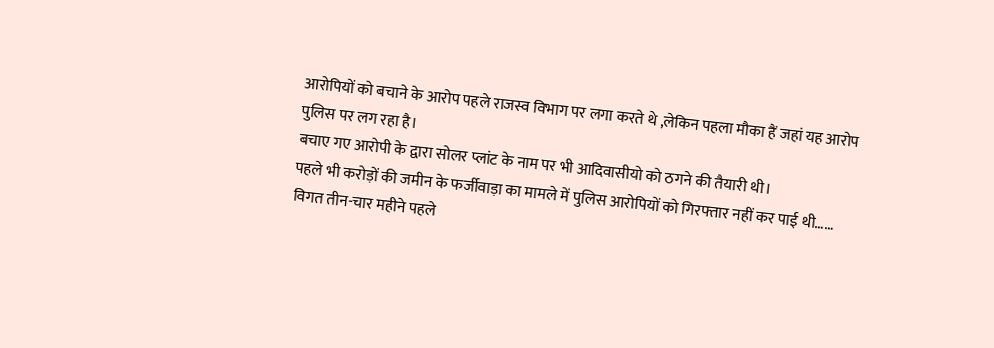आरोपियों को बचाने के आरोप पहले राजस्व विभाग पर लगा करते थे ,लेकिन पहला मौका हैं जहां यह आरोप पुलिस पर लग रहा है।
बचाए गए आरोपी के द्वारा सोलर प्लांट के नाम पर भी आदिवासीयो को ठगने की तैयारी थी।
पहले भी करोड़ों की जमीन के फर्जीवाड़ा का मामले में पुलिस आरोपियों को गिरफ्तार नहीं कर पाई थी……
विगत तीन-चार महीने पहले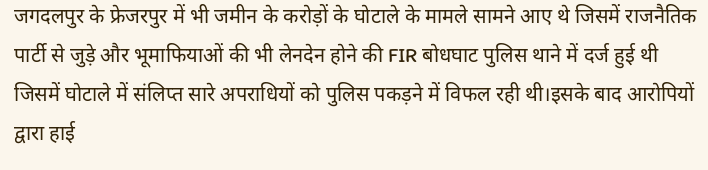जगदलपुर के फ्रेजरपुर में भी जमीन के करोड़ों के घोटाले के मामले सामने आए थे जिसमें राजनैतिक पार्टी से जुड़े और भूमाफियाओं की भी लेनदेन होने की FIR बोधघाट पुलिस थाने में दर्ज हुई थी जिसमें घोटाले में संलिप्त सारे अपराधियों को पुलिस पकड़ने में विफल रही थी।इसके बाद आरोपियों द्वारा हाई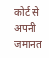कोर्ट से अपनी जमानत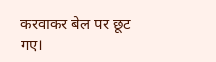करवाकर बेल पर छूट गए।